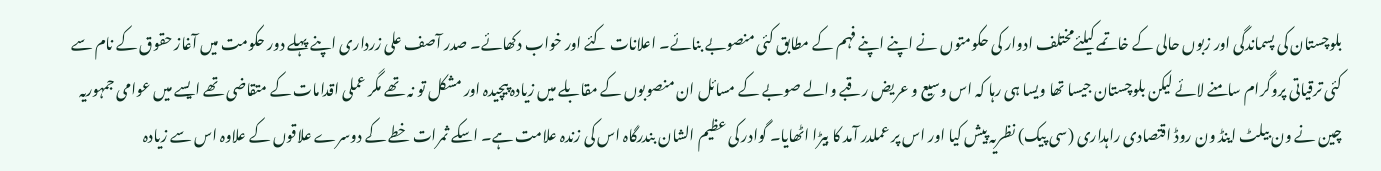بلوچستان کی پسماندگی اور زبوں حالی کے خاتمے کیلئےمختلف ادوار کی حکومتوں نے اپنے اپنے فہم کے مطابق کئی منصوبے بنائے۔ اعلانات کئے اور خواب دکھائے۔ صدر آصف علی زرداری اپنے پہلے دور حکومت میں آغاز حقوق کے نام سے کئی ترقیاتی پروگرام سامنے لائے لیکن بلوچستان جیسا تھا ویسا ہی رہا کہ اس وسیع و عریض رقبے والے صوبے کے مسائل ان منصوبوں کے مقابلے میں زیادہ پیچیدہ اور مشکل تو نہ تھے مگر عملی اقدامات کے متقاضی تھے ایسے میں عوامی جمہوریہ چین نے ون بیلٹ اینڈ ون روڈ اقتصادی راہداری (سی پیک) نظریہ پیش کیا اور اس پر عملدر آمد کا بیڑا اٹھایا۔ گوادر کی عظیم الشان بندرگاہ اس کی زندہ علامت ہے۔ اسکے ثمرات خطے کے دوسرے علاقوں کے علاوہ اس سے زیادہ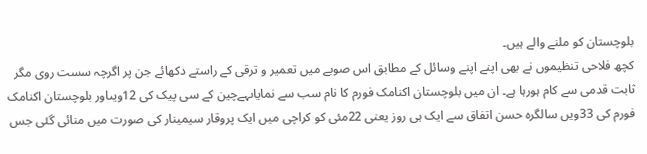بلوچستان کو ملنے والے ہیں۔
کچھ فلاحی تنظیموں نے بھی اپنے اپنے وسائل کے مطابق اس صوبے میں تعمیر و ترقی کے راستے دکھائے جن پر اگرچہ سست روی مگر ثابت قدمی سے کام ہورہا ہے۔ ان میں بلوچستان اکنامک فورم کا نام سب سے نمایاںہےچین کے سی پیک کی 12ویںاور بلوچستان اکنامک فورم کی 33ویں سالگرہ حسن اتفاق سے ایک ہی روز یعنی 22مئی کو کراچی میں ایک پروقار سیمینار کی صورت میں منائی گئی جس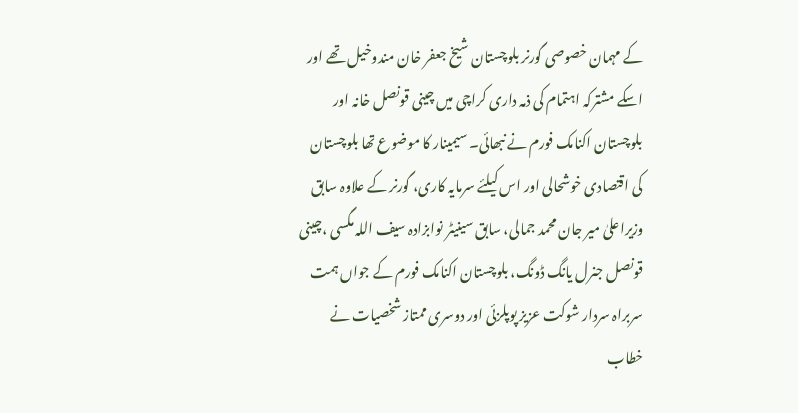کے مہمان خصوصی گورنر بلوچستان شیخ جعفر خان مندوخیل تھے اور اسکے مشترکہ اہتمام کی ذمہ داری کراچی میں چینی قونصل خانہ اور بلوچستان اکنامک فورم نے نبھائی۔ سیمینار کا موضوع تھا بلوچستان کی اقتصادی خوشحالی اور اس کیلئے سرمایہ کاری، گورنر کے علاوہ سابق وزیراعلیٰ میر جان محمد جمالی، سابق سینیٹر نوابزادہ سیف اللہ مگسی ،چینی قونصل جنرل یانگ ڈونگ، بلوچستان اکنامک فورم کے جواں ہمت سربراہ سردار شوکت عزیز پوپلزئی اور دوسری ممتاز شخصیات نے خطاب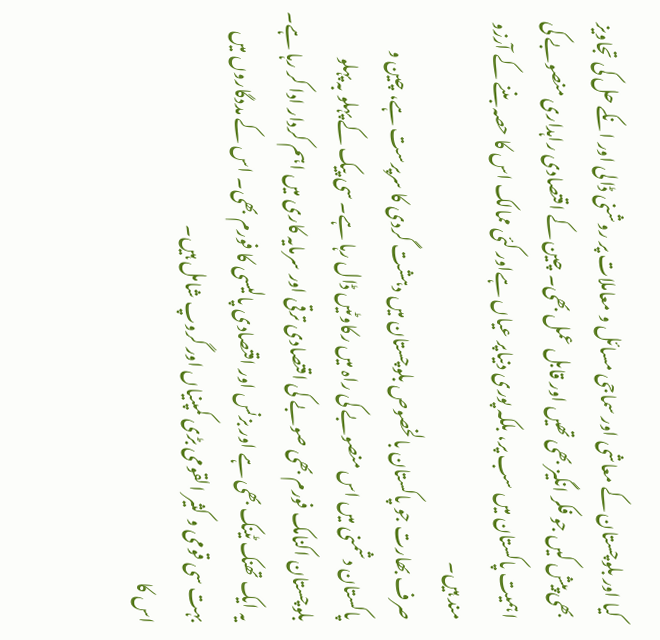کیا اور بلوچستان کے معاشی اور سماجی مسائل و معاملات پر روشنی ڈالی اور انکے حل کی تجاویز بھی پیش کیں جو فکر انگیز بھی تھیں اور قابل عمل بھی۔ چین کے اقتصادی راہداری منصوبے کی اہمیت پاکستان میں سب پر، بلکہ پوری دنیاپر عیاں ہےاور کئی ممالک اس کا حصہ بننے کے آرزو مند ہیں۔
صرف بھارت جو پاکستان بالخصوص بلوچستان میں دہشت گردی کا سرپرست ہے، چین و پاکستان دشمنی میں اس منصوبے کی راہ میں رکاوٹیں ڈال رہا ہے۔ سی پیک کے پہلو بہ پہلو بلوچستان اکنامک فورم بھی صوبے کی اقتصادی ترقی اور سرمایہ کاری میں اہم کردار ادا کر رہا ہے۔ یہ ایک تھنک ٹینک بھی ہے اور بزنس اور اقتصادی پالیسی کا فورم بھی۔ اس کے مددگاروں میں بہت سی قومی و کثیر القومی بڑی کمپنیاں اور گروپ شامل ہیں۔
اس کا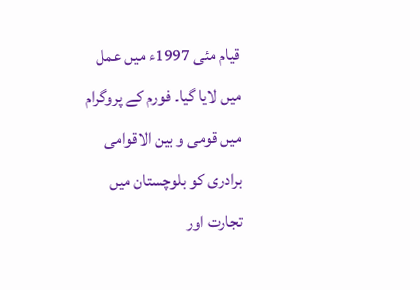قیام مئی 1997ء میں عمل میں لایا گیا۔ فورم کے پروگرام میں قومی و بین الاقوامی برادری کو بلوچستان میں تجارت اور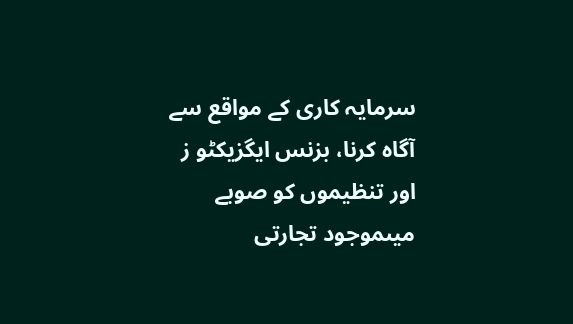سرمایہ کاری کے مواقع سے آگاہ کرنا، بزنس ایگزیکٹو ز اور تنظیموں کو صوبے میںموجود تجارتی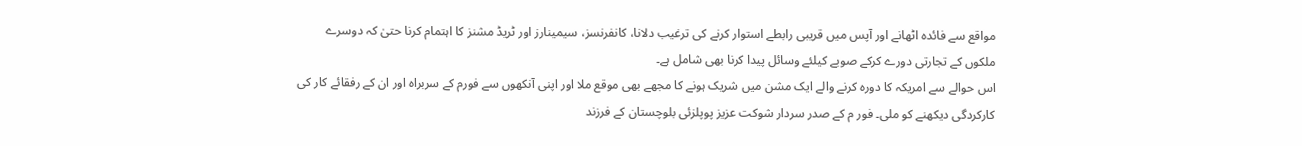مواقع سے فائدہ اٹھانے اور آپس میں قریبی رابطے استوار کرنے کی ترغیب دلانا، کانفرنسز، سیمینارز اور ٹریڈ مشنز کا اہتمام کرنا حتیٰ کہ دوسرے ملکوں کے تجارتی دورے کرکے صوبے کیلئے وسائل پیدا کرنا بھی شامل ہے۔
اس حوالے سے امریکہ کا دورہ کرنے والے ایک مشن میں شریک ہونے کا مجھے بھی موقع ملا اور اپنی آنکھوں سے فورم کے سربراہ اور ان کے رفقائے کار کی کارکردگی دیکھنے کو ملی۔ فور م کے صدر سردار شوکت عزیز پوپلزئی بلوچستان کے فرزند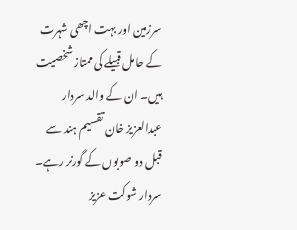سرزمین اور بہت اچھی شہرت کے حامل قبیلے کی ممتاز شخصیت ہیں۔ ان کے والد سردار عبدالعزیز خان تقسیم ہند سے قبل دو صوبوں کے گورنر رہے۔ سردار شوکت عزیز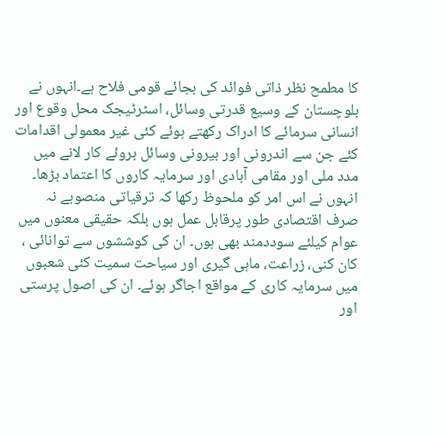کا مطمح نظر ذاتی فوائد کی بجائے قومی فلاح ہے۔انہوں نے بلوچستان کے وسیع قدرتی وسائل، اسٹرٹیجک محل وقوع اور انسانی سرمائے کا ادراک رکھتے ہوئے کئی غیر معمولی اقدامات کئے جن سے اندرونی اور بیرونی وسائل بروئے کار لانے میں مدد ملی اور مقامی آبادی اور سرمایہ کاروں کا اعتماد بڑھا۔
انہوں نے اس امر کو ملحوظ رکھا کہ ترقیاتی منصوبے نہ صرف اقتصادی طور پرقابل عمل ہوں بلکہ حقیقی معنوں میں عوام کیلئے سوددمند بھی ہوں۔ ان کی کوششوں سے توانائی ، کان کنی، زراعت، ماہی گیری اور سیاحت سمیت کئی شعبوں میں سرمایہ کاری کے مواقع اجاگر ہوئے۔ ان کی اصول پرستی اور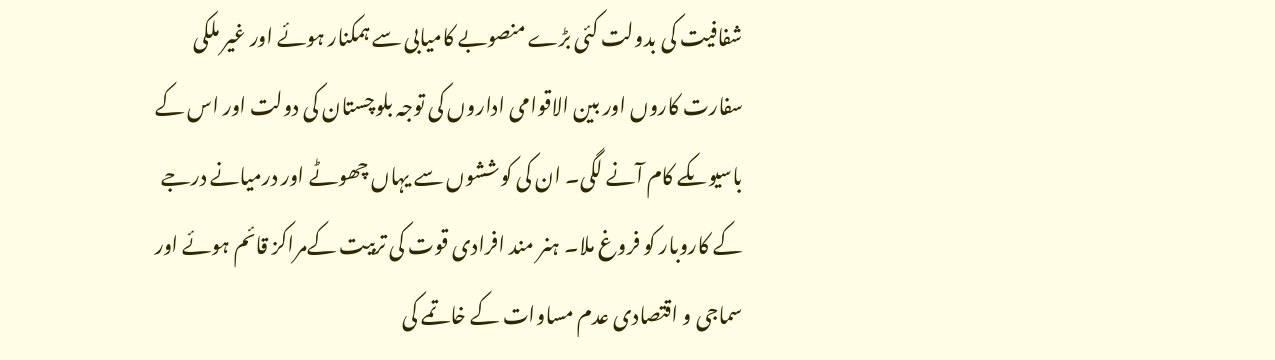شفافیت کی بدولت کئی بڑے منصوبے کامیابی سے ہمکنار ہوئے اور غیر ملکی سفارت کاروں اور بین الاقوامی اداروں کی توجہ بلوچستان کی دولت اور اس کے باسیوںکے کام آنے لگی۔ ان کی کوششوں سے یہاں چھوٹے اور درمیانے درجے کے کاروبار کو فروغ ملا۔ ہنر مند افرادی قوت کی تربیت کےمراکز قائم ہوئے اور سماجی و اقتصادی عدم مساوات کے خاتمے کی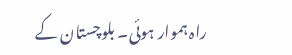راہ ہموار ہوئی۔ بلوچستان کے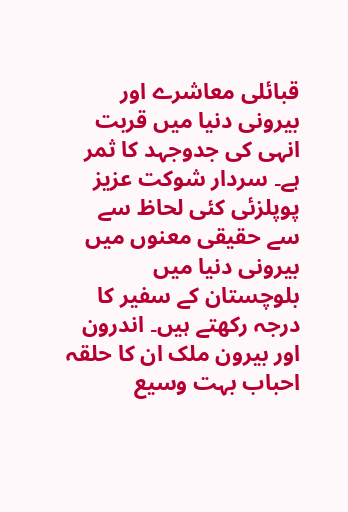قبائلی معاشرے اور بیرونی دنیا میں قربت انہی کی جدوجہد کا ثمر ہے۔ سردار شوکت عزیز پوپلزئی کئی لحاظ سے سے حقیقی معنوں میں بیرونی دنیا میں بلوچستان کے سفیر کا درجہ رکھتے ہیں۔ اندرون اور بیرون ملک ان کا حلقہ احباب بہت وسیع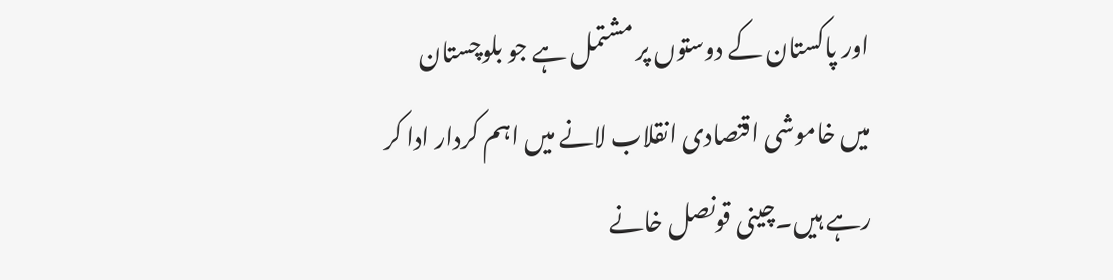اور پاکستان کے دوستوں پر مشتمل ہے جو بلوچستان میں خاموشی اقتصادی انقلاب لانے میں اہم کردار ادا کر رہے ہیں۔چینی قونصل خانے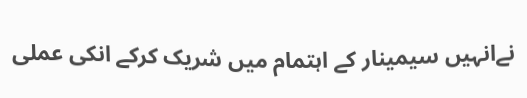نےانہیں سیمینار کے اہتمام میں شریک کرکے انکی عملی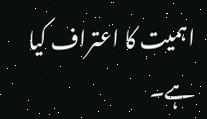اہمیت کا اعتراف کیا ہے۔